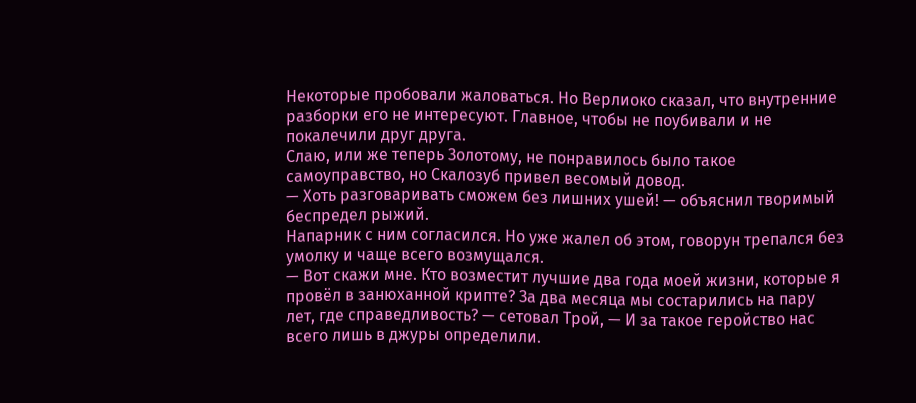Некоторые пробовали жаловаться. Но Верлиоко сказал, что внутренние разборки его не интересуют. Главное, чтобы не поубивали и не покалечили друг друга.
Слаю, или же теперь Золотому, не понравилось было такое самоуправство, но Скалозуб привел весомый довод.
— Хоть разговаривать сможем без лишних ушей! — объяснил творимый беспредел рыжий.
Напарник с ним согласился. Но уже жалел об этом, говорун трепался без умолку и чаще всего возмущался.
— Вот скажи мне. Кто возместит лучшие два года моей жизни, которые я провёл в занюханной крипте? За два месяца мы состарились на пару лет, где справедливость? — сетовал Трой, — И за такое геройство нас всего лишь в джуры определили.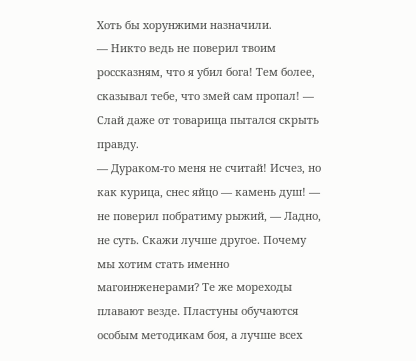Хоть бы хорунжими назначили.
— Никто ведь не поверил твоим россказням, что я убил бога! Тем более, сказывал тебе, что змей сам пропал! — Слай даже от товарища пытался скрыть правду.
— Дураком-то меня не считай! Исчез, но как курица, снес яйцо — камень душ! — не поверил побратиму рыжий, — Ладно, не суть. Скажи лучше другое. Почему мы хотим стать именно магоинженерами? Те же мореходы плавают везде. Пластуны обучаются особым методикам боя, а лучше всех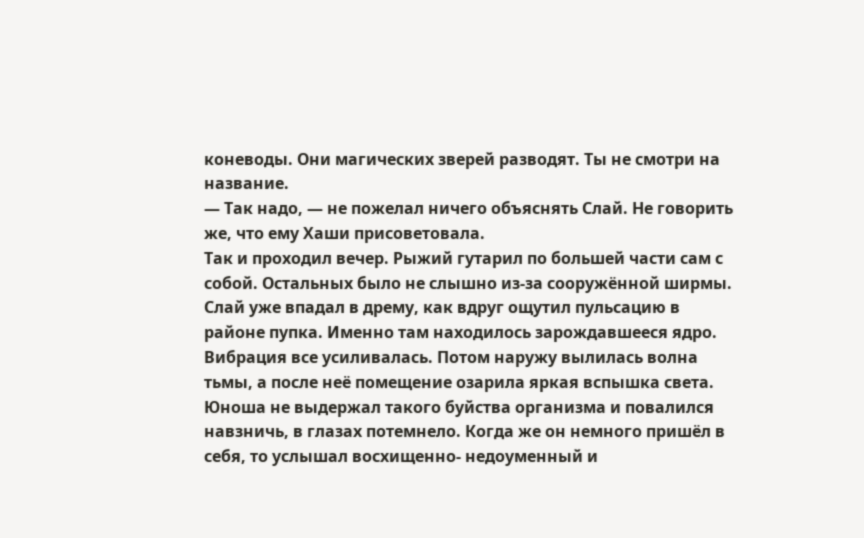коневоды. Они магических зверей разводят. Ты не смотри на название.
— Так надо, — не пожелал ничего объяснять Слай. Не говорить же, что ему Хаши присоветовала.
Так и проходил вечер. Рыжий гутарил по большей части сам с собой. Остальных было не слышно из-за сооружённой ширмы. Слай уже впадал в дрему, как вдруг ощутил пульсацию в районе пупка. Именно там находилось зарождавшееся ядро.
Вибрация все усиливалась. Потом наружу вылилась волна тьмы, а после неё помещение озарила яркая вспышка света. Юноша не выдержал такого буйства организма и повалился навзничь, в глазах потемнело. Когда же он немного пришёл в себя, то услышал восхищенно- недоуменный и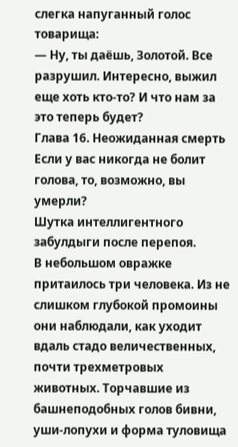слегка напуганный голос товарища:
— Ну, ты даёшь, Золотой. Все разрушил. Интересно, выжил еще хоть кто-то? И что нам за это теперь будет?
Глава 16. Неожиданная смерть
Если у вас никогда не болит голова, то, возможно, вы умерли?
Шутка интеллигентного забулдыги после перепоя.
В небольшом овражке притаилось три человека. Из не слишком глубокой промоины они наблюдали, как уходит вдаль стадо величественных, почти трехметровых животных. Торчавшие из башнеподобных голов бивни, уши-лопухи и форма туловища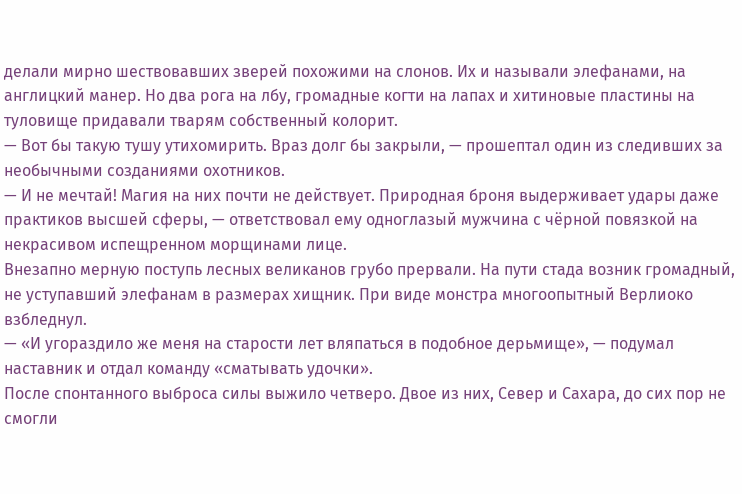делали мирно шествовавших зверей похожими на слонов. Их и называли элефанами, на англицкий манер. Но два рога на лбу, громадные когти на лапах и хитиновые пластины на туловище придавали тварям собственный колорит.
— Вот бы такую тушу утихомирить. Враз долг бы закрыли, — прошептал один из следивших за необычными созданиями охотников.
— И не мечтай! Магия на них почти не действует. Природная броня выдерживает удары даже практиков высшей сферы, — ответствовал ему одноглазый мужчина с чёрной повязкой на некрасивом испещренном морщинами лице.
Внезапно мерную поступь лесных великанов грубо прервали. На пути стада возник громадный, не уступавший элефанам в размерах хищник. При виде монстра многоопытный Верлиоко взбледнул.
— «И угораздило же меня на старости лет вляпаться в подобное дерьмище», — подумал наставник и отдал команду «сматывать удочки».
После спонтанного выброса силы выжило четверо. Двое из них, Север и Сахара, до сих пор не смогли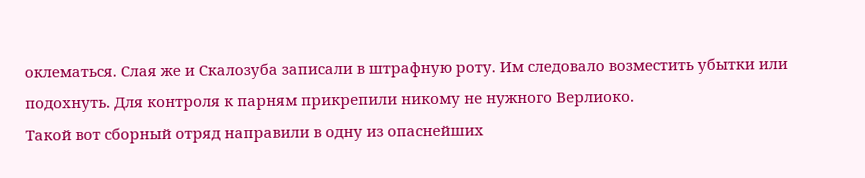оклематься. Слая же и Скалозуба записали в штрафную роту. Им следовало возместить убытки или подохнуть. Для контроля к парням прикрепили никому не нужного Верлиоко.
Такой вот сборный отряд направили в одну из опаснейших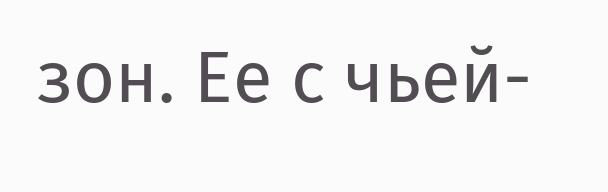зон. Ее с чьей-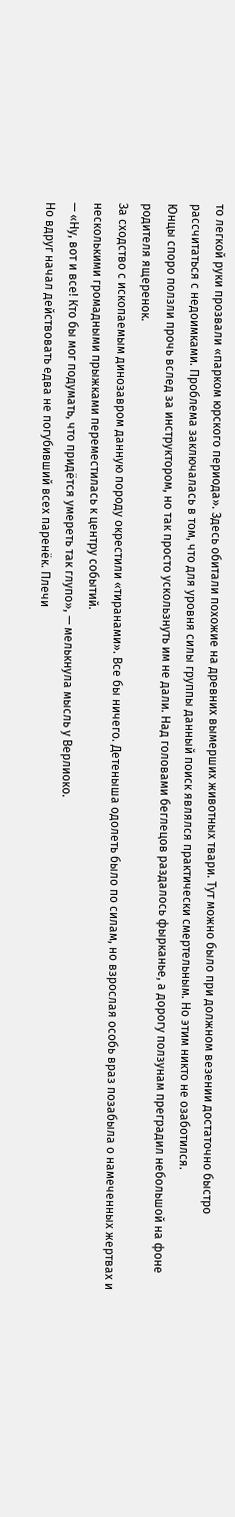то легкой руки прозвали «парком юрского периода». Здесь обитали похожие на древних вымерших животных твари. Тут можно было при должном везении достаточно быстро рассчитаться с недоимками. Проблема заключалась в том, что для уровня силы группы данный поиск являлся практически смертельным. Но этим никто не озаботился.
Юнцы споро ползли прочь вслед за инструктором, но так просто ускользнуть им не дали. Над головами беглецов раздалось фырканье, а дорогу ползунам преградил небольшой на фоне родителя ящеренок.
За сходство с ископаемым динозавром данную породу окрестили «тиранами». Все бы ничего. Детеныша одолеть было по силам, но взрослая особь враз позабыла о намеченных жертвах и несколькими громадными прыжками переместилась к центру событий.
— «Ну, вот и все! Кто бы мог подумать, что придётся умереть так глупо», — мелькнула мысль у Верлиоко.
Но вдруг начал действовать едва не погубивший всех паренёк. Плечи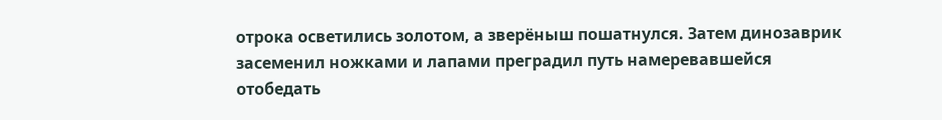отрока осветились золотом, а зверёныш пошатнулся. Затем динозаврик засеменил ножками и лапами преградил путь намеревавшейся отобедать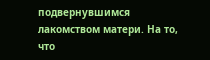подвернувшимся лакомством матери. На то, что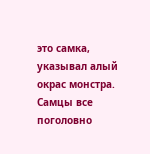это самка, указывал алый окрас монстра. Самцы все поголовно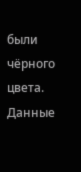были чёрного цвета. Данные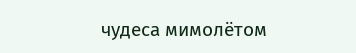чудеса мимолётом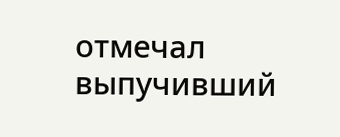отмечал выпучивший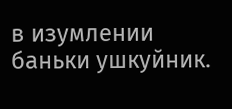в изумлении баньки ушкуйник.